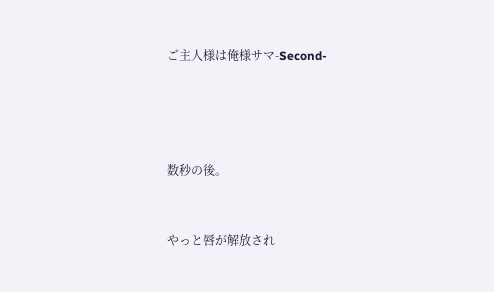ご主人様は俺様サマ-Second-




数秒の後。


やっと唇が解放され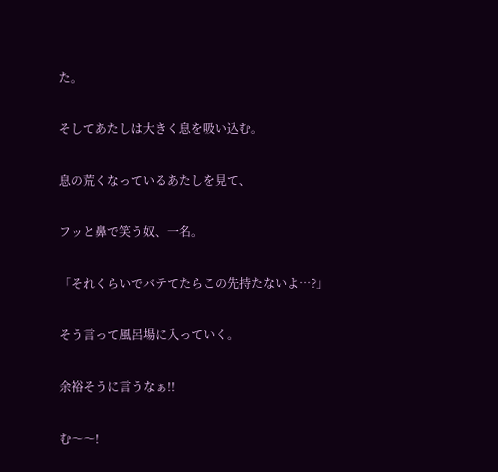た。


そしてあたしは大きく息を吸い込む。


息の荒くなっているあたしを見て、


フッと鼻で笑う奴、一名。


「それくらいでバテてたらこの先持たないよ…?」


そう言って風呂場に入っていく。


余裕そうに言うなぁ!!


む〜〜!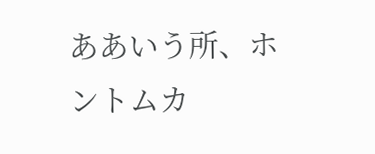ああいう所、ホントムカ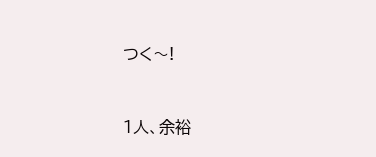つく〜!


1人、余裕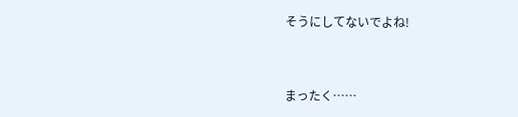そうにしてないでよね!


まったく……